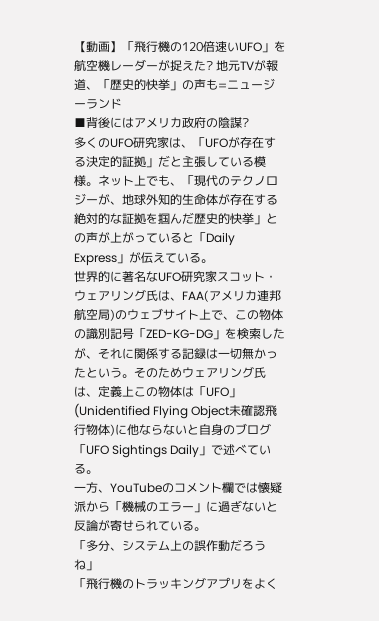【動画】「飛行機の120倍速いUFO」を航空機レーダーが捉えた? 地元TVが報道、「歴史的快挙」の声も=ニュージーランド
■背後にはアメリカ政府の陰謀?
多くのUFO研究家は、「UFOが存在する決定的証拠」だと主張している模様。ネット上でも、「現代のテクノロジーが、地球外知的生命体が存在する絶対的な証拠を掴んだ歴史的快挙」との声が上がっていると「Daily Express」が伝えている。
世界的に著名なUFO研究家スコット・ウェアリング氏は、FAA(アメリカ連邦航空局)のウェブサイト上で、この物体の識別記号「ZED-KG-DG」を検索したが、それに関係する記録は一切無かったという。そのためウェアリング氏は、定義上この物体は「UFO」(Unidentified Flying Object未確認飛行物体)に他ならないと自身のブログ「UFO Sightings Daily」で述べている。
一方、YouTubeのコメント欄では懐疑派から「機械のエラー」に過ぎないと反論が寄せられている。
「多分、システム上の誤作動だろうね」
「飛行機のトラッキングアプリをよく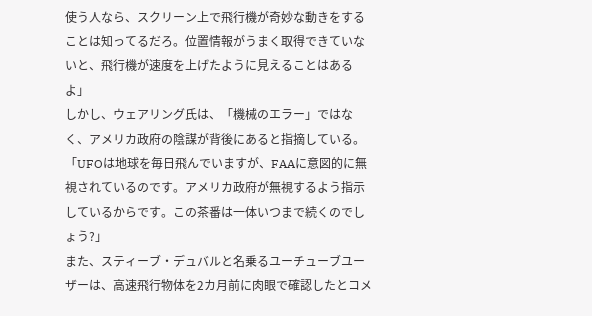使う人なら、スクリーン上で飛行機が奇妙な動きをすることは知ってるだろ。位置情報がうまく取得できていないと、飛行機が速度を上げたように見えることはあるよ」
しかし、ウェアリング氏は、「機械のエラー」ではなく、アメリカ政府の陰謀が背後にあると指摘している。
「UFOは地球を毎日飛んでいますが、FAAに意図的に無視されているのです。アメリカ政府が無視するよう指示しているからです。この茶番は一体いつまで続くのでしょう?」
また、スティーブ・デュバルと名乗るユーチューブユーザーは、高速飛行物体を2カ月前に肉眼で確認したとコメ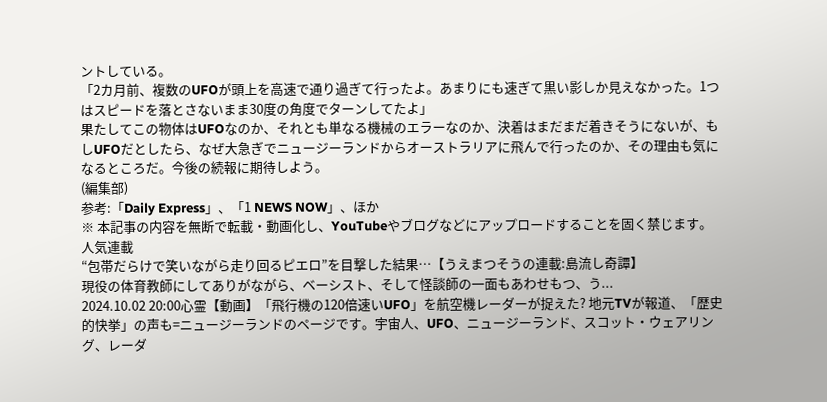ントしている。
「2カ月前、複数のUFOが頭上を高速で通り過ぎて行ったよ。あまりにも速ぎて黒い影しか見えなかった。1つはスピードを落とさないまま30度の角度でターンしてたよ」
果たしてこの物体はUFOなのか、それとも単なる機械のエラーなのか、決着はまだまだ着きそうにないが、もしUFOだとしたら、なぜ大急ぎでニュージーランドからオーストラリアに飛んで行ったのか、その理由も気になるところだ。今後の続報に期待しよう。
(編集部)
参考:「Daily Express」、「1 NEWS NOW」、ほか
※ 本記事の内容を無断で転載・動画化し、YouTubeやブログなどにアップロードすることを固く禁じます。
人気連載
“包帯だらけで笑いながら走り回るピエロ”を目撃した結果…【うえまつそうの連載:島流し奇譚】
現役の体育教師にしてありがながら、ベーシスト、そして怪談師の一面もあわせもつ、う...
2024.10.02 20:00心霊【動画】「飛行機の120倍速いUFO」を航空機レーダーが捉えた? 地元TVが報道、「歴史的快挙」の声も=ニュージーランドのページです。宇宙人、UFO、ニュージーランド、スコット・ウェアリング、レーダ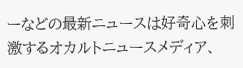ーなどの最新ニュースは好奇心を刺激するオカルトニュースメディア、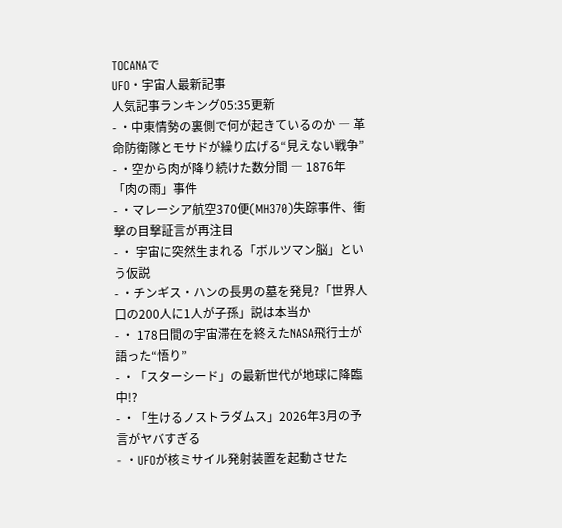TOCANAで
UFO・宇宙人最新記事
人気記事ランキング05:35更新
- ・中東情勢の裏側で何が起きているのか ― 革命防衛隊とモサドが繰り広げる“見えない戦争”
- ・空から肉が降り続けた数分間 ― 1876年「肉の雨」事件
- ・マレーシア航空370便(MH370)失踪事件、衝撃の目撃証言が再注目
- ・ 宇宙に突然生まれる「ボルツマン脳」という仮説
- ・チンギス・ハンの長男の墓を発見?「世界人口の200人に1人が子孫」説は本当か
- ・ 178日間の宇宙滞在を終えたNASA飛行士が語った“悟り”
- ・「スターシード」の最新世代が地球に降臨中!?
- ・「生けるノストラダムス」2026年3月の予言がヤバすぎる
- ・UFOが核ミサイル発射装置を起動させた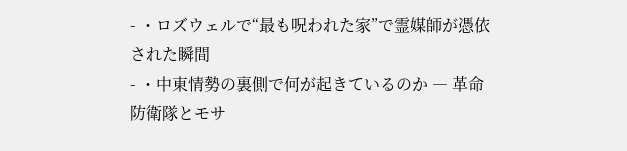- ・ロズウェルで“最も呪われた家”で霊媒師が憑依された瞬間
- ・中東情勢の裏側で何が起きているのか ― 革命防衛隊とモサ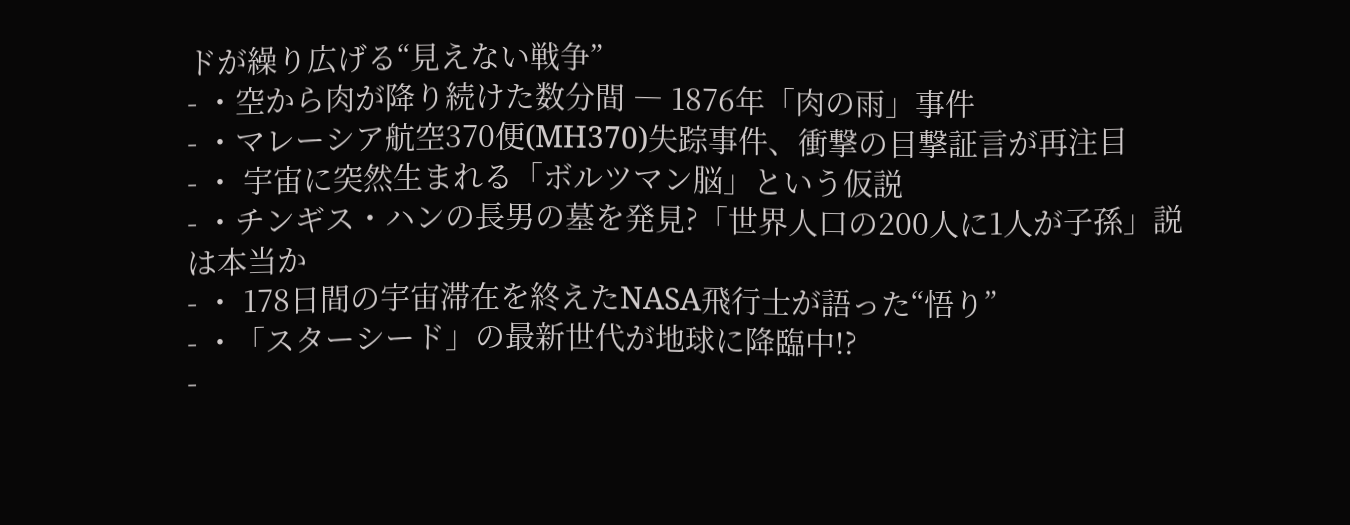ドが繰り広げる“見えない戦争”
- ・空から肉が降り続けた数分間 ― 1876年「肉の雨」事件
- ・マレーシア航空370便(MH370)失踪事件、衝撃の目撃証言が再注目
- ・ 宇宙に突然生まれる「ボルツマン脳」という仮説
- ・チンギス・ハンの長男の墓を発見?「世界人口の200人に1人が子孫」説は本当か
- ・ 178日間の宇宙滞在を終えたNASA飛行士が語った“悟り”
- ・「スターシード」の最新世代が地球に降臨中!?
-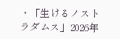・「生けるノストラダムス」2026年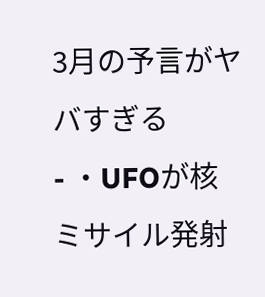3月の予言がヤバすぎる
- ・UFOが核ミサイル発射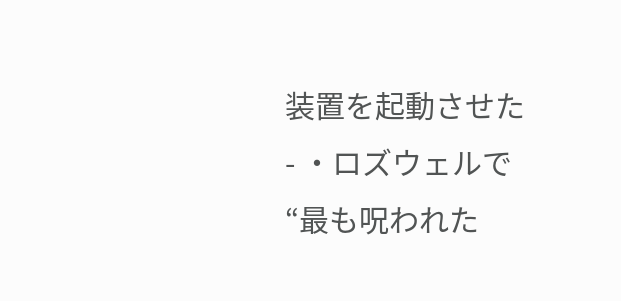装置を起動させた
- ・ロズウェルで“最も呪われた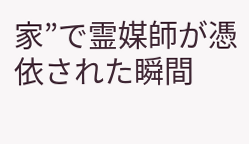家”で霊媒師が憑依された瞬間